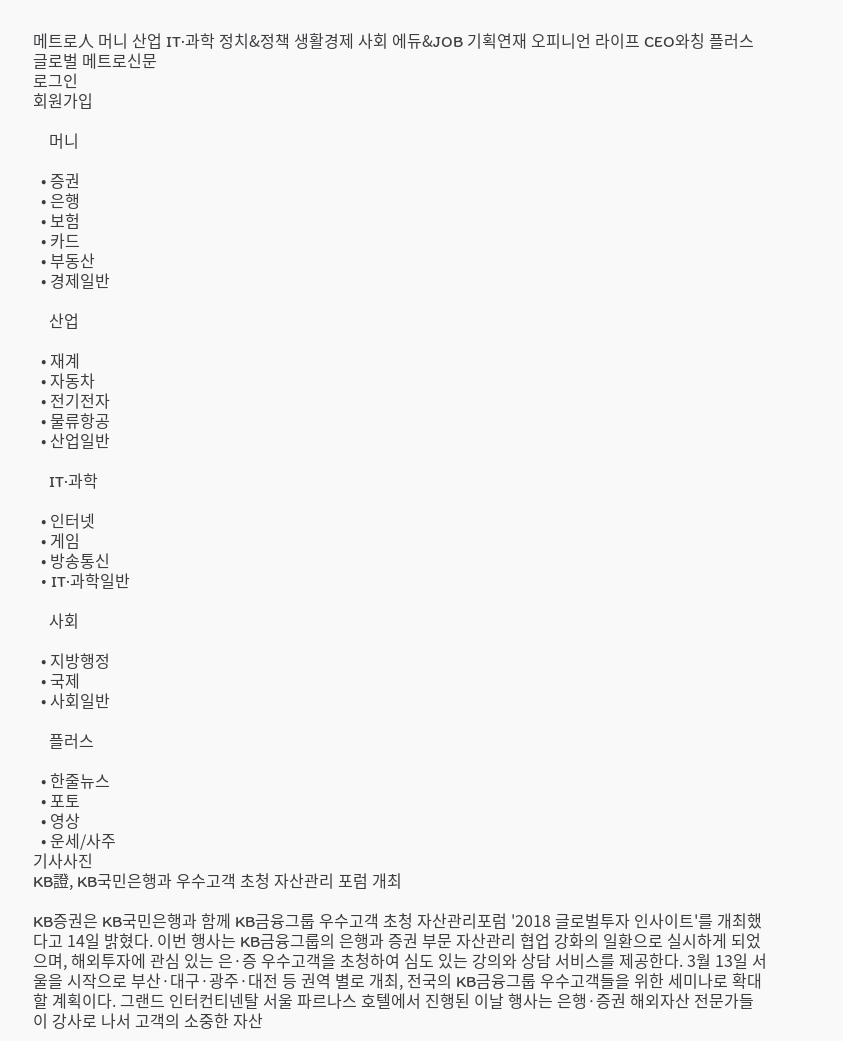메트로人 머니 산업 IT·과학 정치&정책 생활경제 사회 에듀&JOB 기획연재 오피니언 라이프 CEO와칭 플러스
글로벌 메트로신문
로그인
회원가입

    머니

  • 증권
  • 은행
  • 보험
  • 카드
  • 부동산
  • 경제일반

    산업

  • 재계
  • 자동차
  • 전기전자
  • 물류항공
  • 산업일반

    IT·과학

  • 인터넷
  • 게임
  • 방송통신
  • IT·과학일반

    사회

  • 지방행정
  • 국제
  • 사회일반

    플러스

  • 한줄뉴스
  • 포토
  • 영상
  • 운세/사주
기사사진
KB證, KB국민은행과 우수고객 초청 자산관리 포럼 개최

KB증권은 KB국민은행과 함께 KB금융그룹 우수고객 초청 자산관리포럼 '2018 글로벌투자 인사이트'를 개최했다고 14일 밝혔다. 이번 행사는 KB금융그룹의 은행과 증권 부문 자산관리 협업 강화의 일환으로 실시하게 되었으며, 해외투자에 관심 있는 은·증 우수고객을 초청하여 심도 있는 강의와 상담 서비스를 제공한다. 3월 13일 서울을 시작으로 부산·대구·광주·대전 등 권역 별로 개최, 전국의 KB금융그룹 우수고객들을 위한 세미나로 확대할 계획이다. 그랜드 인터컨티넨탈 서울 파르나스 호텔에서 진행된 이날 행사는 은행·증권 해외자산 전문가들이 강사로 나서 고객의 소중한 자산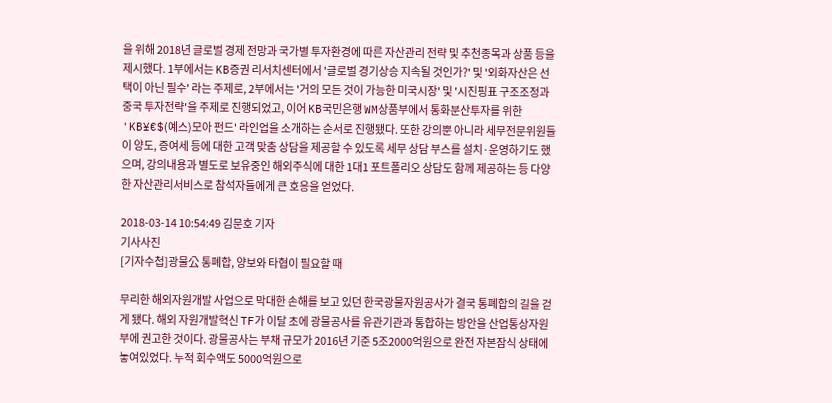을 위해 2018년 글로벌 경제 전망과 국가별 투자환경에 따른 자산관리 전략 및 추천종목과 상품 등을 제시했다. 1부에서는 KB증권 리서치센터에서 '글로벌 경기상승 지속될 것인가?' 및 '외화자산은 선택이 아닌 필수' 라는 주제로, 2부에서는 '거의 모든 것이 가능한 미국시장' 및 '시진핑표 구조조정과 중국 투자전략'을 주제로 진행되었고, 이어 KB국민은행 WM상품부에서 통화분산투자를 위한 'KB¥€$(예스)모아 펀드' 라인업을 소개하는 순서로 진행됐다. 또한 강의뿐 아니라 세무전문위원들이 양도, 증여세 등에 대한 고객 맞춤 상담을 제공할 수 있도록 세무 상담 부스를 설치·운영하기도 했으며, 강의내용과 별도로 보유중인 해외주식에 대한 1대1 포트폴리오 상담도 함께 제공하는 등 다양한 자산관리서비스로 참석자들에게 큰 호응을 얻었다.

2018-03-14 10:54:49 김문호 기자
기사사진
[기자수첩]광물公 통폐합, 양보와 타협이 필요할 때

무리한 해외자원개발 사업으로 막대한 손해를 보고 있던 한국광물자원공사가 결국 통폐합의 길을 걷게 됐다. 해외 자원개발혁신 TF가 이달 초에 광물공사를 유관기관과 통합하는 방안을 산업통상자원부에 권고한 것이다. 광물공사는 부채 규모가 2016년 기준 5조2000억원으로 완전 자본잠식 상태에 놓여있었다. 누적 회수액도 5000억원으로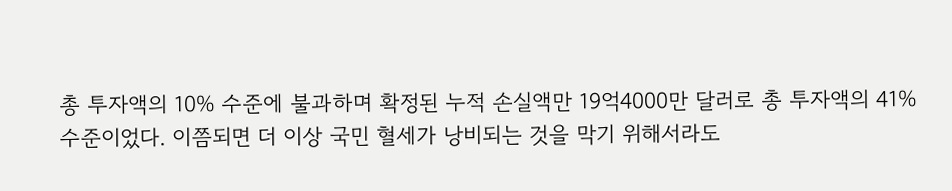총 투자액의 10% 수준에 불과하며 확정된 누적 손실액만 19억4000만 달러로 총 투자액의 41% 수준이었다. 이쯤되면 더 이상 국민 혈세가 낭비되는 것을 막기 위해서라도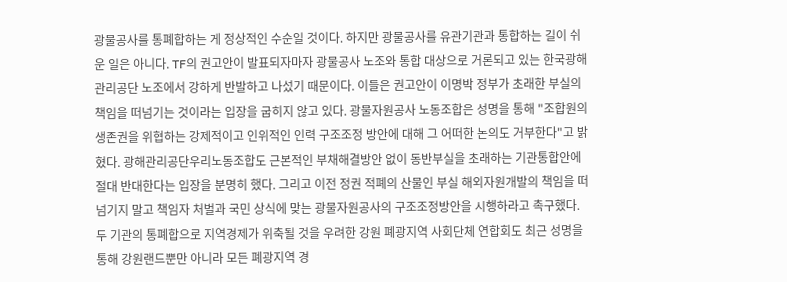광물공사를 통폐합하는 게 정상적인 수순일 것이다. 하지만 광물공사를 유관기관과 통합하는 길이 쉬운 일은 아니다. TF의 권고안이 발표되자마자 광물공사 노조와 통합 대상으로 거론되고 있는 한국광해관리공단 노조에서 강하게 반발하고 나섰기 때문이다. 이들은 권고안이 이명박 정부가 초래한 부실의 책임을 떠넘기는 것이라는 입장을 굽히지 않고 있다. 광물자원공사 노동조합은 성명을 통해 "조합원의 생존권을 위협하는 강제적이고 인위적인 인력 구조조정 방안에 대해 그 어떠한 논의도 거부한다"고 밝혔다. 광해관리공단우리노동조합도 근본적인 부채해결방안 없이 동반부실을 초래하는 기관통합안에 절대 반대한다는 입장을 분명히 했다. 그리고 이전 정권 적폐의 산물인 부실 해외자원개발의 책임을 떠넘기지 말고 책임자 처벌과 국민 상식에 맞는 광물자원공사의 구조조정방안을 시행하라고 촉구했다. 두 기관의 통폐합으로 지역경제가 위축될 것을 우려한 강원 폐광지역 사회단체 연합회도 최근 성명을 통해 강원랜드뿐만 아니라 모든 폐광지역 경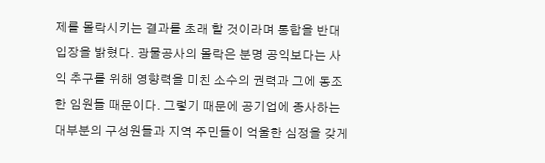제를 몰락시키는 결과를 초래 할 것이라며 통합을 반대 입장을 밝혔다. 광물공사의 몰락은 분명 공익보다는 사익 추구를 위해 영향력을 미친 소수의 권력과 그에 동조한 임원들 때문이다. 그렇기 때문에 공기업에 종사하는 대부분의 구성원들과 지역 주민들이 억울한 심정을 갖게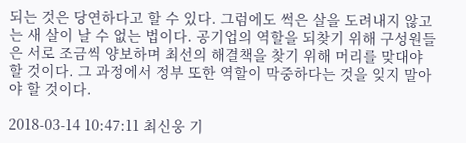되는 것은 당연하다고 할 수 있다. 그럼에도 썩은 살을 도려내지 않고는 새 살이 날 수 없는 법이다. 공기업의 역할을 되찾기 위해 구성원들은 서로 조금씩 양보하며 최선의 해결책을 찾기 위해 머리를 맞대야 할 것이다. 그 과정에서 정부 또한 역할이 막중하다는 것을 잊지 말아야 할 것이다.

2018-03-14 10:47:11 최신웅 기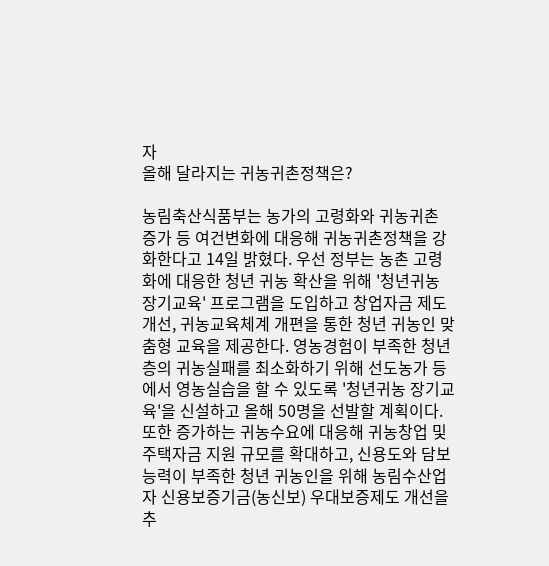자
올해 달라지는 귀농귀촌정책은?

농림축산식품부는 농가의 고령화와 귀농귀촌 증가 등 여건변화에 대응해 귀농귀촌정책을 강화한다고 14일 밝혔다. 우선 정부는 농촌 고령화에 대응한 청년 귀농 확산을 위해 '청년귀농 장기교육' 프로그램을 도입하고 창업자금 제도개선, 귀농교육체계 개편을 통한 청년 귀농인 맞춤형 교육을 제공한다. 영농경험이 부족한 청년층의 귀농실패를 최소화하기 위해 선도농가 등에서 영농실습을 할 수 있도록 '청년귀농 장기교육'을 신설하고 올해 50명을 선발할 계획이다. 또한 증가하는 귀농수요에 대응해 귀농창업 및 주택자금 지원 규모를 확대하고, 신용도와 담보능력이 부족한 청년 귀농인을 위해 농림수산업자 신용보증기금(농신보) 우대보증제도 개선을 추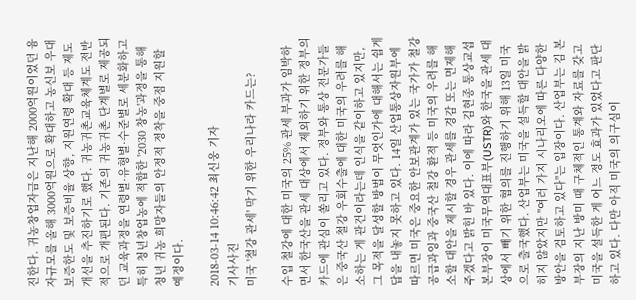진한다. 귀농창업자금은 지난해 2000억원이었던 융자규모를 올해 3000억원으로 확대하고 농신보 우대보증한도 및 보증비율 상향, 지원연령 확대 등 제도개선을 추진하기로 했다. 귀농귀촌교육체계도 전반적으로 개편된다. 기존의 귀농귀촌 단계별로 제공되던 교육과정을 연령별·유형별·수준별로 세분화하고 특히 청년창업농에 적합한 '2030 창농'과정을 통해 청년 귀농 희망자들의 안정적 정착을 중점 지원할 예정이다.

2018-03-14 10:46:42 최신웅 기자
기사사진
미국 '철강 관세' 막기 위한 우리나라 카드는?

수입 철강에 대한 미국의 25% 관세 부과가 임박하면서 한국산을 관세 대상에서 제외하기 위한 정부의 카드에 관심이 쏠리고 있다. 정부와 통상 전문가들은 중국산 철강 우회수출에 대한 미국의 우려를 해소하는 게 관건이라는데 인식을 같이하고 있지만, 그 목적을 달성할 방법이 무엇인가에 대해서는 쉽게 답을 내놓지 못하고 있다. 14일 산업통상자원부에 따르면 미국은 중요한 안보관계가 있는 국가가 철강 공급과잉과 중국산 철강 환적 등 미국의 우려를 해소할 대안을 제시할 경우 관세를 경감 또는 면제해주겠다고 밝힌 바 있다. 이에 따라 김현종 통상교섭본부장이 미국무역대표부(USTR)와 한국을 관세 대상에서 빼기 위한 협의를 진행하기 위해 13일 미국으로 출국했다. 산업부는 미국을 설득할 대안을 밝히지 않았지만 "여러 가지 시나리오에 따른 다양한 방안을 검토하고 있다"는 입장이다. 산업부는 김 본부장의 지난 방미 때 구체적인 통계와 자료를 갖고 미국을 설득한 게 어느 정도 효과가 있었다고 판단하고 있다. 다만 아직 미국의 의구심이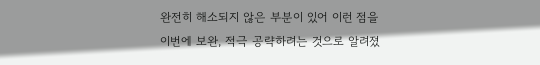완전히 해소되지 않은 부분이 있어 이런 점을 이번에 보완, 적극 공략하려는 것으로 알려졌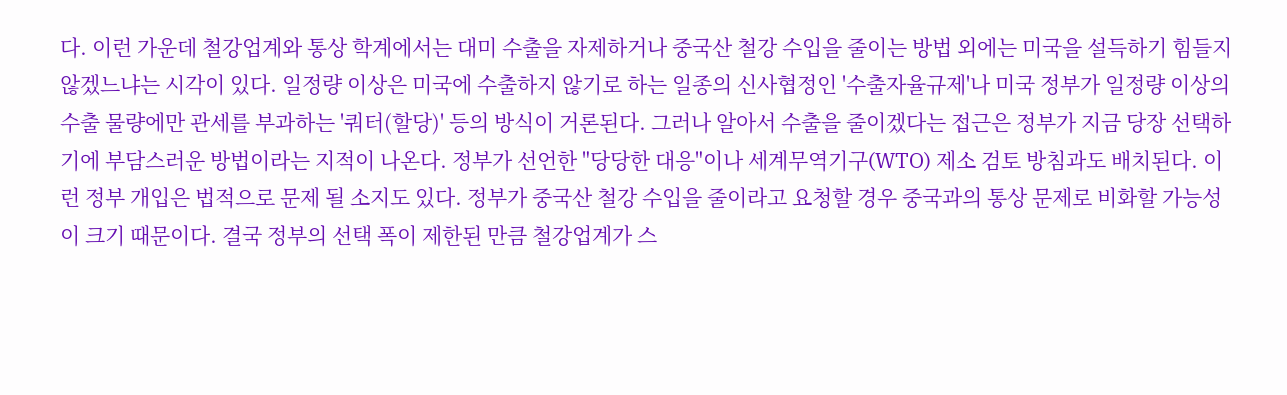다. 이런 가운데 철강업계와 통상 학계에서는 대미 수출을 자제하거나 중국산 철강 수입을 줄이는 방법 외에는 미국을 설득하기 힘들지 않겠느냐는 시각이 있다. 일정량 이상은 미국에 수출하지 않기로 하는 일종의 신사협정인 '수출자율규제'나 미국 정부가 일정량 이상의 수출 물량에만 관세를 부과하는 '쿼터(할당)' 등의 방식이 거론된다. 그러나 알아서 수출을 줄이겠다는 접근은 정부가 지금 당장 선택하기에 부담스러운 방법이라는 지적이 나온다. 정부가 선언한 "당당한 대응"이나 세계무역기구(WTO) 제소 검토 방침과도 배치된다. 이런 정부 개입은 법적으로 문제 될 소지도 있다. 정부가 중국산 철강 수입을 줄이라고 요청할 경우 중국과의 통상 문제로 비화할 가능성이 크기 때문이다. 결국 정부의 선택 폭이 제한된 만큼 철강업계가 스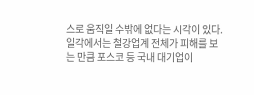스로 움직일 수밖에 없다는 시각이 있다. 일각에서는 철강업계 전체가 피해를 보는 만큼 포스코 등 국내 대기업이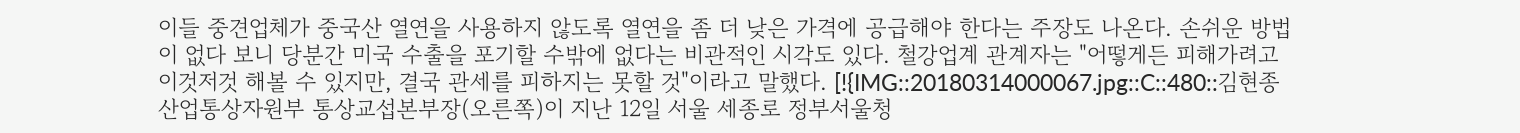이들 중견업체가 중국산 열연을 사용하지 않도록 열연을 좀 더 낮은 가격에 공급해야 한다는 주장도 나온다. 손쉬운 방법이 없다 보니 당분간 미국 수출을 포기할 수밖에 없다는 비관적인 시각도 있다. 철강업계 관계자는 "어떻게든 피해가려고 이것저것 해볼 수 있지만, 결국 관세를 피하지는 못할 것"이라고 말했다. [!{IMG::20180314000067.jpg::C::480::김현종 산업통상자원부 통상교섭본부장(오른쪽)이 지난 12일 서울 세종로 정부서울청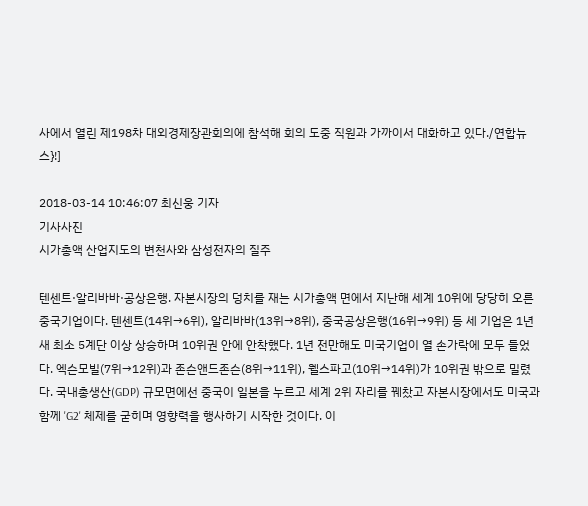사에서 열린 제198차 대외경제장관회의에 참석해 회의 도중 직원과 가까이서 대화하고 있다./연합뉴스}!]

2018-03-14 10:46:07 최신웅 기자
기사사진
시가총액 산업지도의 변천사와 삼성전자의 질주

텐센트·알리바바·공상은행. 자본시장의 덩치를 재는 시가총액 면에서 지난해 세계 10위에 당당히 오른 중국기업이다. 텐센트(14위→6위), 알리바바(13위→8위), 중국공상은행(16위→9위) 등 세 기업은 1년새 최소 5계단 이상 상승하며 10위권 안에 안착했다. 1년 전만해도 미국기업이 열 손가락에 모두 들었다. 엑슨모빌(7위→12위)과 존슨앤드존슨(8위→11위), 웰스파고(10위→14위)가 10위권 밖으로 밀렸다. 국내총생산(GDP) 규모면에선 중국이 일본을 누르고 세계 2위 자리를 꿰찼고 자본시장에서도 미국과 함께 'G2' 체제를 굳히며 영향력을 행사하기 시작한 것이다. 이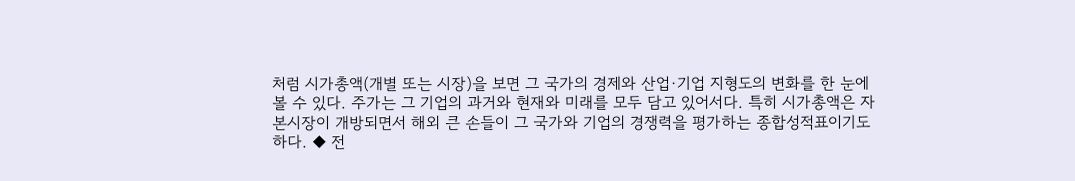처럼 시가총액(개별 또는 시장)을 보면 그 국가의 경제와 산업·기업 지형도의 변화를 한 눈에 볼 수 있다. 주가는 그 기업의 과거와 현재와 미래를 모두 담고 있어서다. 특히 시가총액은 자본시장이 개방되면서 해외 큰 손들이 그 국가와 기업의 경쟁력을 평가하는 종합성적표이기도 하다. ◆ 전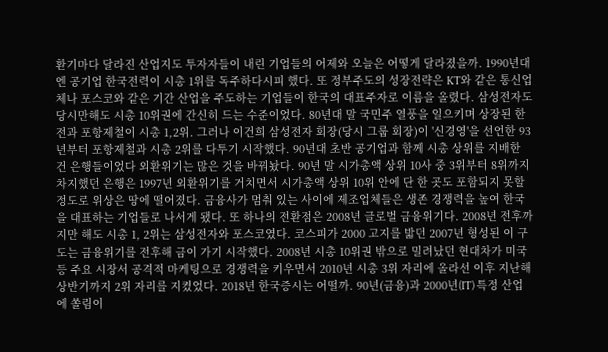환기마다 달라진 산업지도 투자자들이 내린 기업들의 어제와 오늘은 어떻게 달라졌을까. 1990년대엔 공기업 한국전력이 시총 1위를 독주하다시피 했다. 또 정부주도의 성장전략은 KT와 같은 통신업체나 포스코와 같은 기간 산업을 주도하는 기업들이 한국의 대표주자로 이름을 올렸다. 삼성전자도 당시만해도 시총 10위권에 간신히 드는 수준이었다. 80년대 말 국민주 열풍을 일으키며 상장된 한전과 포항제철이 시총 1,2위. 그러나 이건희 삼성전자 회장(당시 그룹 회장)이 '신경영'을 선언한 93년부터 포항제철과 시총 2위를 다투기 시작했다. 90년대 초반 공기업과 함께 시총 상위를 지배한 건 은행들이었다 외환위기는 많은 것을 바꿔놨다. 90년 말 시가총액 상위 10사 중 3위부터 8위까지 차지했던 은행은 1997년 외환위기를 거치면서 시가총액 상위 10위 안에 단 한 곳도 포함되지 못할 정도로 위상은 땅에 떨어졌다. 금융사가 멈춰 있는 사이에 제조업체들은 생존 경쟁력을 높여 한국을 대표하는 기업들로 나서게 됐다. 또 하나의 전환점은 2008년 글로벌 금융위기다. 2008년 전후까지만 해도 시총 1, 2위는 삼성전자와 포스코였다. 코스피가 2000 고지를 밟던 2007년 형성된 이 구도는 금융위기를 전후해 금이 가기 시작했다. 2008년 시총 10위권 밖으로 밀려났던 현대차가 미국 등 주요 시장서 공격적 마케팅으로 경쟁력을 키우면서 2010년 시총 3위 자리에 올라선 이후 지난해 상반기까지 2위 자리를 지켰었다. 2018년 한국증시는 어떨까. 90년(금융)과 2000년(IT) 특정 산업에 쏠림이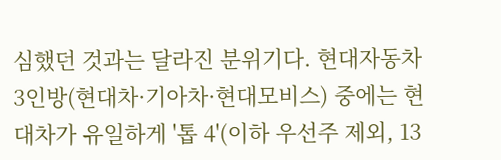심했던 것과는 달라진 분위기다. 현대자동차 3인방(현대차·기아차·현대모비스) 중에는 현대차가 유일하게 '톱 4'(이하 우선주 제외, 13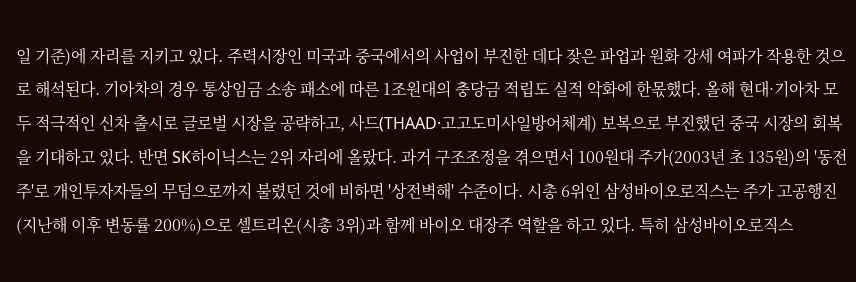일 기준)에 자리를 지키고 있다. 주력시장인 미국과 중국에서의 사업이 부진한 데다 잦은 파업과 원화 강세 여파가 작용한 것으로 해석된다. 기아차의 경우 통상임금 소송 패소에 따른 1조원대의 충당금 적립도 실적 악화에 한몫했다. 올해 현대·기아차 모두 적극적인 신차 출시로 글로벌 시장을 공략하고, 사드(THAAD·고고도미사일방어체계) 보복으로 부진했던 중국 시장의 회복을 기대하고 있다. 반면 SK하이닉스는 2위 자리에 올랐다. 과거 구조조정을 겪으면서 100원대 주가(2003년 초 135원)의 '동전주'로 개인투자자들의 무덤으로까지 불렸던 것에 비하면 '상전벽해' 수준이다. 시총 6위인 삼성바이오로직스는 주가 고공행진(지난해 이후 변동률 200%)으로 셀트리온(시총 3위)과 함께 바이오 대장주 역할을 하고 있다. 특히 삼성바이오로직스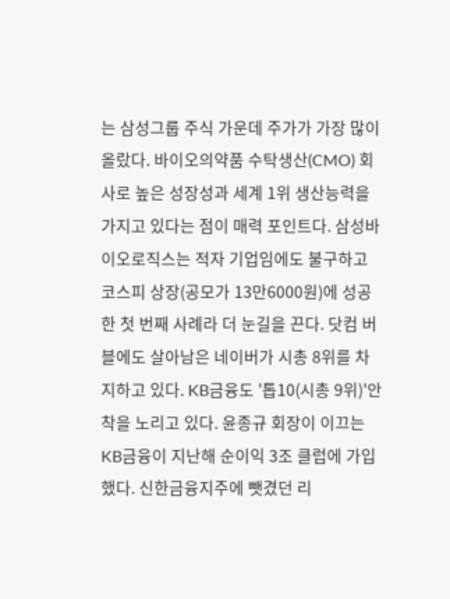는 삼성그룹 주식 가운데 주가가 가장 많이 올랐다. 바이오의약품 수탁생산(CMO) 회사로 높은 성장성과 세계 1위 생산능력을 가지고 있다는 점이 매력 포인트다. 삼성바이오로직스는 적자 기업임에도 불구하고 코스피 상장(공모가 13만6000원)에 성공한 첫 번째 사례라 더 눈길을 끈다. 닷컴 버블에도 살아남은 네이버가 시총 8위를 차지하고 있다. KB금융도 '톱10(시총 9위)'안착을 노리고 있다. 윤종규 회장이 이끄는 KB금융이 지난해 순이익 3조 클럽에 가입했다. 신한금융지주에 뺏겼던 리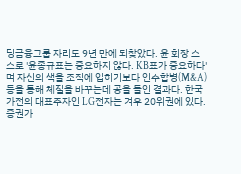딩금융그룹 자리도 9년 만에 되찾았다. 윤 회장 스스로 '윤종규표는 중요하지 않다. KB표가 중요하다'며 자신의 색을 조직에 입히기보다 인수합병(M&A)등을 통해 체질을 바꾸는데 공을 들인 결과다. 한국 가전의 대표주자인 LG전자는 겨우 20위권에 있다. 증권가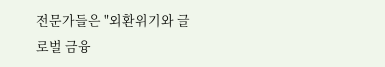전문가들은 "외환위기와 글로벌 금융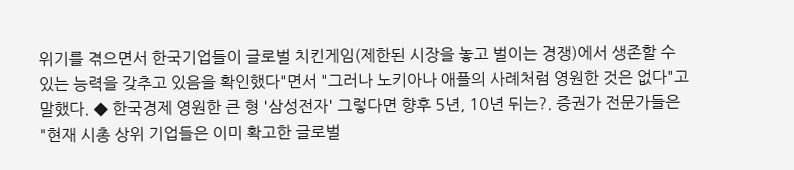위기를 겪으면서 한국기업들이 글로벌 치킨게임(제한된 시장을 놓고 벌이는 경쟁)에서 생존할 수 있는 능력을 갖추고 있음을 확인했다"면서 "그러나 노키아나 애플의 사례처럼 영원한 것은 없다"고 말했다. ◆ 한국경제 영원한 큰 형 '삼성전자' 그렇다면 향후 5년, 10년 뒤는?. 증권가 전문가들은 "현재 시총 상위 기업들은 이미 확고한 글로벌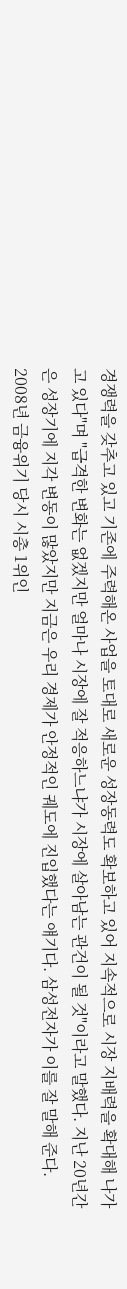경쟁력을 갖추고 있고 기존에 주력해온 사업을 토대로 새로운 성장동력도 확보하고 있어 지속적으로 시장 지배력을 확대해 나가고 있다"며 "급격한 변화는 없겠지만 얼마나 시장에 잘 적응하느냐가 시장에 살아남는 관건이 될 것"이라고 말했다. 지난 20년간은 성장기에 지각 변동이 많았지만 지금은 우리 경제가 안정적인 궤도에 진입했다는 얘기다. 삼성전자가 이를 잘 말해 준다. 2008년 금융위기 당시 시총 1위인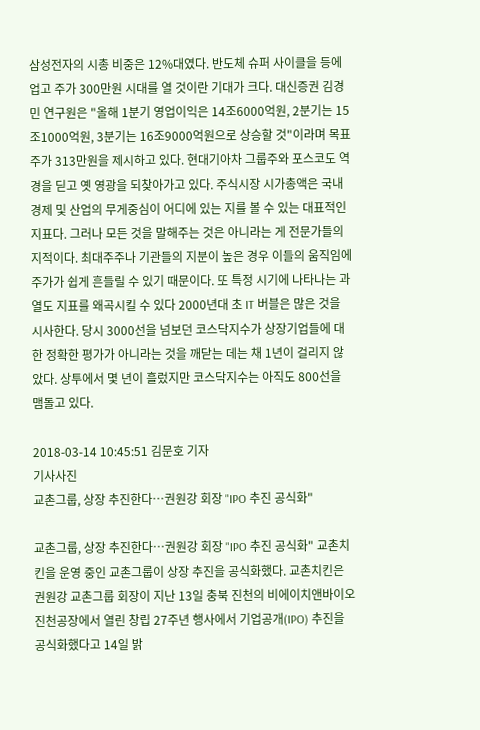삼성전자의 시총 비중은 12%대였다. 반도체 슈퍼 사이클을 등에 업고 주가 300만원 시대를 열 것이란 기대가 크다. 대신증권 김경민 연구원은 "올해 1분기 영업이익은 14조6000억원, 2분기는 15조1000억원, 3분기는 16조9000억원으로 상승할 것"이라며 목표주가 313만원을 제시하고 있다. 현대기아차 그룹주와 포스코도 역경을 딛고 옛 영광을 되찾아가고 있다. 주식시장 시가총액은 국내 경제 및 산업의 무게중심이 어디에 있는 지를 볼 수 있는 대표적인 지표다. 그러나 모든 것을 말해주는 것은 아니라는 게 전문가들의 지적이다. 최대주주나 기관들의 지분이 높은 경우 이들의 움직임에 주가가 쉽게 흔들릴 수 있기 때문이다. 또 특정 시기에 나타나는 과열도 지표를 왜곡시킬 수 있다 2000년대 초 IT 버블은 많은 것을 시사한다. 당시 3000선을 넘보던 코스닥지수가 상장기업들에 대한 정확한 평가가 아니라는 것을 깨닫는 데는 채 1년이 걸리지 않았다. 상투에서 몇 년이 흘렀지만 코스닥지수는 아직도 800선을 맴돌고 있다.

2018-03-14 10:45:51 김문호 기자
기사사진
교촌그룹, 상장 추진한다…권원강 회장 "IPO 추진 공식화"

교촌그룹, 상장 추진한다…권원강 회장 "IPO 추진 공식화" 교촌치킨을 운영 중인 교촌그룹이 상장 추진을 공식화했다. 교촌치킨은 권원강 교촌그룹 회장이 지난 13일 충북 진천의 비에이치앤바이오 진천공장에서 열린 창립 27주년 행사에서 기업공개(IPO) 추진을 공식화했다고 14일 밝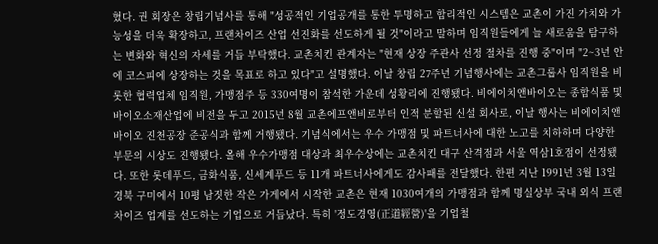혔다. 권 회장은 창립기념사를 통해 "성공적인 기업공개를 통한 투명하고 합리적인 시스템은 교촌이 가진 가치와 가능성을 더욱 확장하고, 프랜차이즈 산업 선진화를 선도하게 될 것"이라고 말하며 임직원들에게 늘 새로움을 탐구하는 변화와 혁신의 자세를 거듭 부탁했다. 교촌치킨 관계자는 "현재 상장 주관사 선정 절차를 진행 중"이며 "2~3년 안에 코스피에 상장하는 것을 목표로 하고 있다"고 설명했다. 이날 창립 27주년 기념행사에는 교촌그룹사 임직원을 비롯한 협력업체 임직원, 가맹점주 등 330여명이 참석한 가운데 성황리에 진행됐다. 비에이치앤바이오는 종합식품 및 바이오소재산업에 비전을 두고 2015년 8월 교촌에프앤비로부터 인적 분할된 신설 회사로, 이날 행사는 비에이치앤바이오 진천공장 준공식과 함께 거행됐다. 기념식에서는 우수 가맹점 및 파트너사에 대한 노고를 치하하며 다양한 부문의 시상도 진행됐다. 올해 우수가맹점 대상과 최우수상에는 교촌치킨 대구 산격점과 서울 역삼1호점이 선정됐다. 또한 롯데푸드, 금화식품, 신세계푸드 등 11개 파트너사에게도 감사패를 전달했다. 한편 지난 1991년 3월 13일 경북 구미에서 10평 남짓한 작은 가게에서 시작한 교촌은 현재 1030여개의 가맹점과 함께 명실상부 국내 외식 프랜차이즈 업계를 선도하는 기업으로 거듭났다. 특히 '정도경영(正道經營)'을 기업철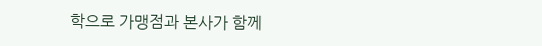학으로 가맹점과 본사가 함께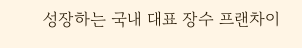성장하는 국내 대표 장수 프랜차이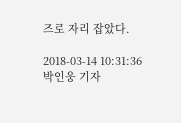즈로 자리 잡았다.

2018-03-14 10:31:36 박인웅 기자